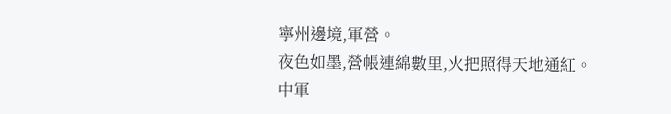寧州邊境,軍營。
夜色如墨,營帳連綿數里,火把照得天地通紅。
中軍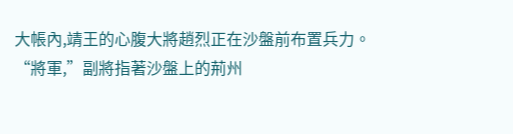大帳內,靖王的心腹大將趙烈正在沙盤前布置兵力。
“將軍,”副將指著沙盤上的荊州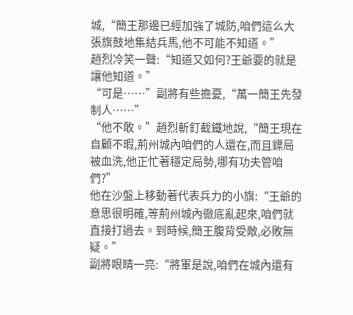城,“簡王那邊已經加強了城防,咱們這么大張旗鼓地集結兵馬,他不可能不知道。”
趙烈冷笑一聲:“知道又如何?王爺要的就是讓他知道。”
“可是……”副將有些擔憂,“萬一簡王先發制人……”
“他不敢。”趙烈斬釘截鐵地說,“簡王現在自顧不暇,荊州城內咱們的人還在,而且鏢局被血洗,他正忙著穩定局勢,哪有功夫管咱們?”
他在沙盤上移動著代表兵力的小旗:“王爺的意思很明確,等荊州城內徹底亂起來,咱們就直接打過去。到時候,簡王腹背受敵,必敗無疑。”
副將眼睛一亮:“將軍是說,咱們在城內還有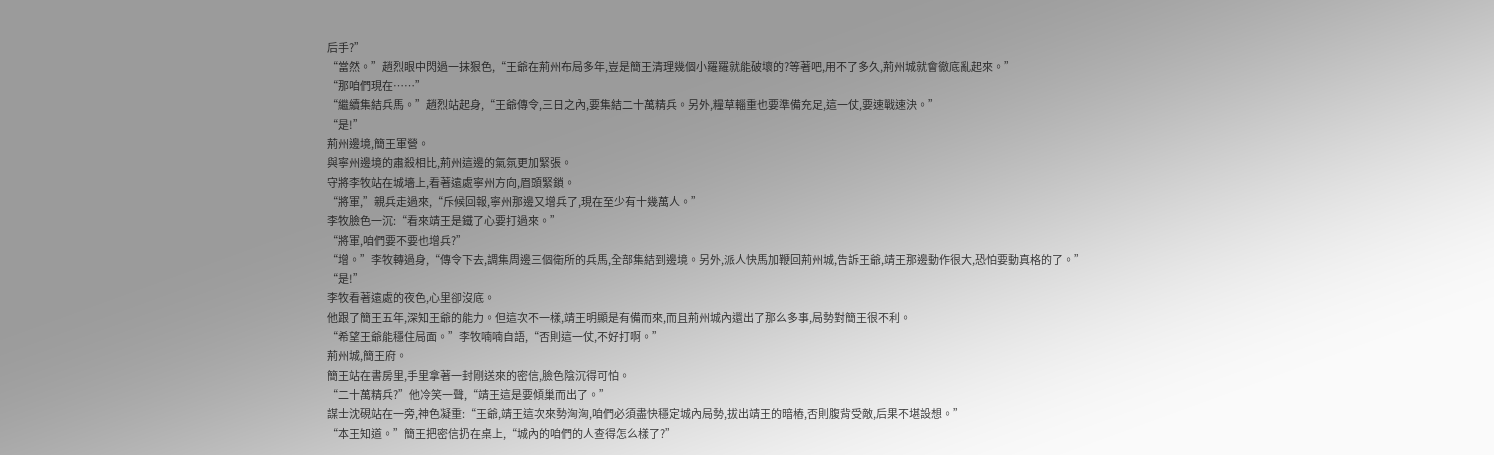后手?”
“當然。”趙烈眼中閃過一抹狠色,“王爺在荊州布局多年,豈是簡王清理幾個小羅羅就能破壞的?等著吧,用不了多久,荊州城就會徹底亂起來。”
“那咱們現在……”
“繼續集結兵馬。”趙烈站起身,“王爺傳令,三日之內,要集結二十萬精兵。另外,糧草輜重也要準備充足,這一仗,要速戰速決。”
“是!”
荊州邊境,簡王軍營。
與寧州邊境的肅殺相比,荊州這邊的氣氛更加緊張。
守將李牧站在城墻上,看著遠處寧州方向,眉頭緊鎖。
“將軍,”親兵走過來,“斥候回報,寧州那邊又增兵了,現在至少有十幾萬人。”
李牧臉色一沉:“看來靖王是鐵了心要打過來。”
“將軍,咱們要不要也增兵?”
“增。”李牧轉過身,“傳令下去,調集周邊三個衛所的兵馬,全部集結到邊境。另外,派人快馬加鞭回荊州城,告訴王爺,靖王那邊動作很大,恐怕要動真格的了。”
“是!”
李牧看著遠處的夜色,心里卻沒底。
他跟了簡王五年,深知王爺的能力。但這次不一樣,靖王明顯是有備而來,而且荊州城內還出了那么多事,局勢對簡王很不利。
“希望王爺能穩住局面。”李牧喃喃自語,“否則這一仗,不好打啊。”
荊州城,簡王府。
簡王站在書房里,手里拿著一封剛送來的密信,臉色陰沉得可怕。
“二十萬精兵?”他冷笑一聲,“靖王這是要傾巢而出了。”
謀士沈硯站在一旁,神色凝重:“王爺,靖王這次來勢洶洶,咱們必須盡快穩定城內局勢,拔出靖王的暗樁,否則腹背受敵,后果不堪設想。”
“本王知道。”簡王把密信扔在桌上,“城內的咱們的人查得怎么樣了?”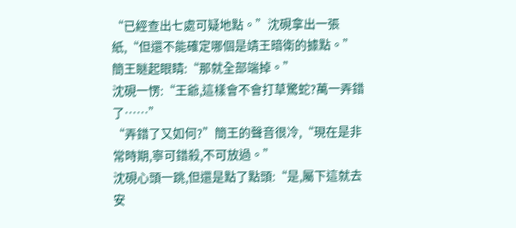“已經查出七處可疑地點。”沈硯拿出一張紙,“但還不能確定哪個是靖王暗衛的據點。”
簡王瞇起眼睛:“那就全部端掉。”
沈硯一愣:“王爺,這樣會不會打草驚蛇?萬一弄錯了……”
“弄錯了又如何?”簡王的聲音很冷,“現在是非常時期,寧可錯殺,不可放過。”
沈硯心頭一跳,但還是點了點頭:“是,屬下這就去安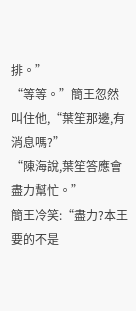排。”
“等等。”簡王忽然叫住他,“葉笙那邊,有消息嗎?”
“陳海說,葉笙答應會盡力幫忙。”
簡王冷笑:“盡力?本王要的不是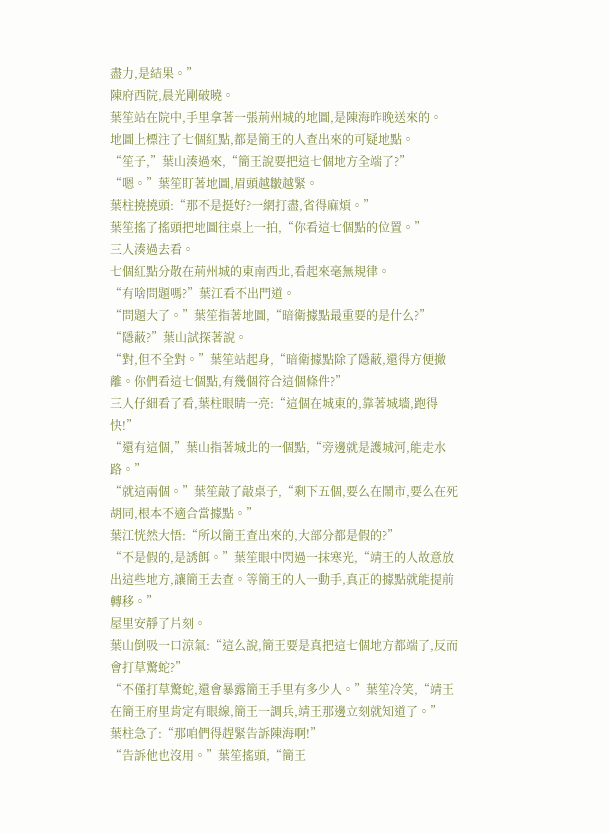盡力,是結果。”
陳府西院,晨光剛破曉。
葉笙站在院中,手里拿著一張荊州城的地圖,是陳海昨晚送來的。
地圖上標注了七個紅點,都是簡王的人查出來的可疑地點。
“笙子,”葉山湊過來,“簡王說要把這七個地方全端了?”
“嗯。”葉笙盯著地圖,眉頭越皺越緊。
葉柱撓撓頭:“那不是挺好?一網打盡,省得麻煩。”
葉笙搖了搖頭把地圖往桌上一拍,“你看這七個點的位置。”
三人湊過去看。
七個紅點分散在荊州城的東南西北,看起來毫無規律。
“有啥問題嗎?”葉江看不出門道。
“問題大了。”葉笙指著地圖,“暗衛據點最重要的是什么?”
“隱蔽?”葉山試探著說。
“對,但不全對。”葉笙站起身,“暗衛據點除了隱蔽,還得方便撤離。你們看這七個點,有幾個符合這個條件?”
三人仔細看了看,葉柱眼睛一亮:“這個在城東的,靠著城墻,跑得快!”
“還有這個,”葉山指著城北的一個點,“旁邊就是護城河,能走水路。”
“就這兩個。”葉笙敲了敲桌子,“剩下五個,要么在鬧市,要么在死胡同,根本不適合當據點。”
葉江恍然大悟:“所以簡王查出來的,大部分都是假的?”
“不是假的,是誘餌。”葉笙眼中閃過一抹寒光,“靖王的人故意放出這些地方,讓簡王去查。等簡王的人一動手,真正的據點就能提前轉移。”
屋里安靜了片刻。
葉山倒吸一口涼氣:“這么說,簡王要是真把這七個地方都端了,反而會打草驚蛇?”
“不僅打草驚蛇,還會暴露簡王手里有多少人。”葉笙冷笑,“靖王在簡王府里肯定有眼線,簡王一調兵,靖王那邊立刻就知道了。”
葉柱急了:“那咱們得趕緊告訴陳海啊!”
“告訴他也沒用。”葉笙搖頭,“簡王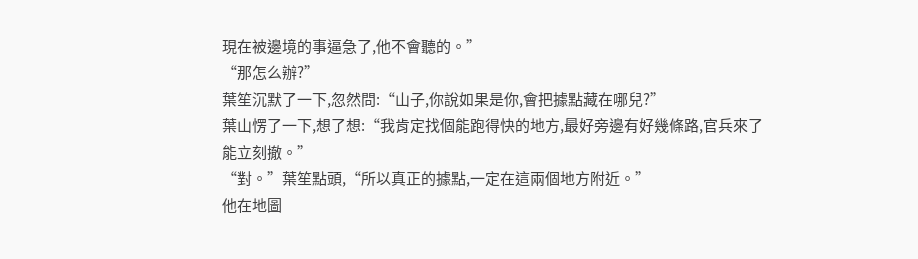現在被邊境的事逼急了,他不會聽的。”
“那怎么辦?”
葉笙沉默了一下,忽然問:“山子,你說如果是你,會把據點藏在哪兒?”
葉山愣了一下,想了想:“我肯定找個能跑得快的地方,最好旁邊有好幾條路,官兵來了能立刻撤。”
“對。”葉笙點頭,“所以真正的據點,一定在這兩個地方附近。”
他在地圖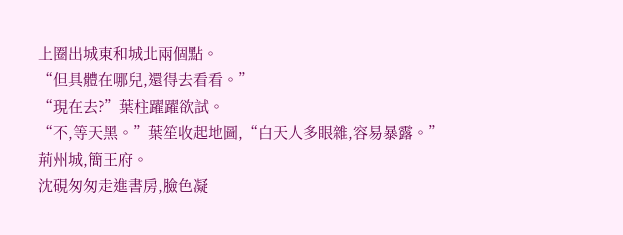上圈出城東和城北兩個點。
“但具體在哪兒,還得去看看。”
“現在去?”葉柱躍躍欲試。
“不,等天黑。”葉笙收起地圖,“白天人多眼雜,容易暴露。”
荊州城,簡王府。
沈硯匆匆走進書房,臉色凝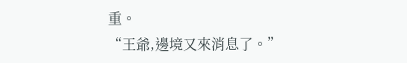重。
“王爺,邊境又來消息了。”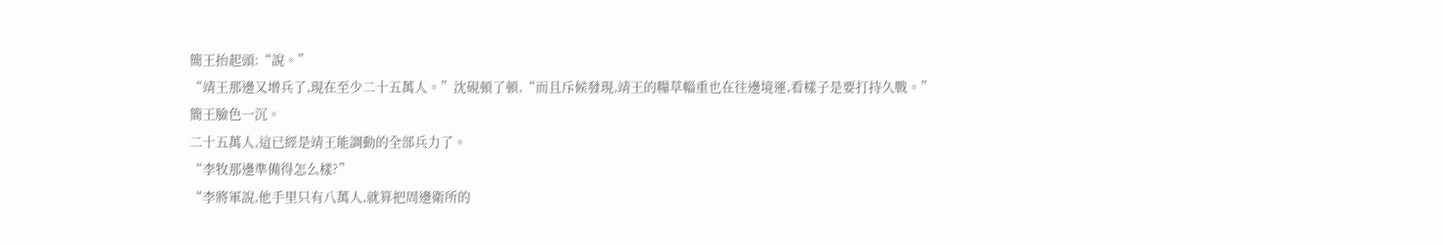簡王抬起頭:“說。”
“靖王那邊又增兵了,現在至少二十五萬人。”沈硯頓了頓,“而且斥候發現,靖王的糧草輜重也在往邊境運,看樣子是要打持久戰。”
簡王臉色一沉。
二十五萬人,這已經是靖王能調動的全部兵力了。
“李牧那邊準備得怎么樣?”
“李將軍說,他手里只有八萬人,就算把周邊衛所的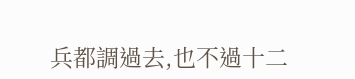兵都調過去,也不過十二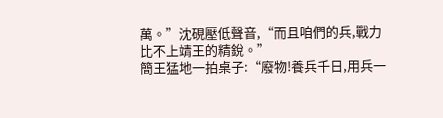萬。”沈硯壓低聲音,“而且咱們的兵,戰力比不上靖王的精銳。”
簡王猛地一拍桌子:“廢物!養兵千日,用兵一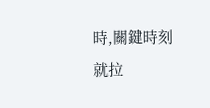時,關鍵時刻就拉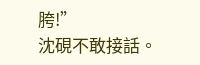胯!”
沈硯不敢接話。